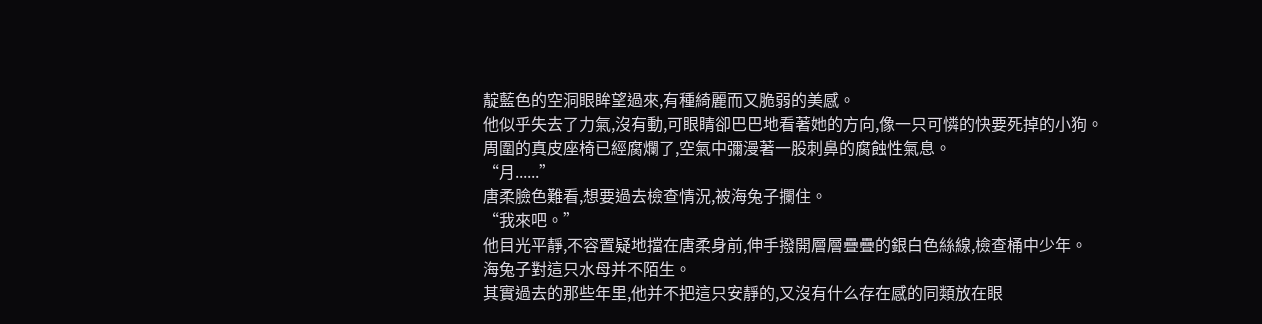靛藍色的空洞眼眸望過來,有種綺麗而又脆弱的美感。
他似乎失去了力氣,沒有動,可眼睛卻巴巴地看著她的方向,像一只可憐的快要死掉的小狗。
周圍的真皮座椅已經腐爛了,空氣中彌漫著一股刺鼻的腐蝕性氣息。
“月......”
唐柔臉色難看,想要過去檢查情況,被海兔子攔住。
“我來吧。”
他目光平靜,不容置疑地擋在唐柔身前,伸手撥開層層疊疊的銀白色絲線,檢查桶中少年。
海兔子對這只水母并不陌生。
其實過去的那些年里,他并不把這只安靜的,又沒有什么存在感的同類放在眼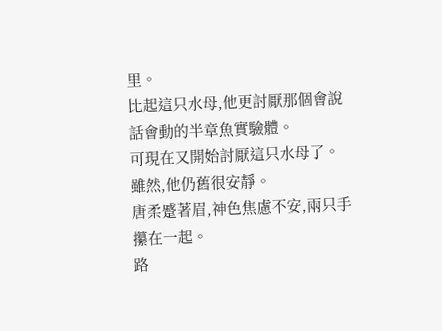里。
比起這只水母,他更討厭那個會說話會動的半章魚實驗體。
可現在又開始討厭這只水母了。
雖然,他仍舊很安靜。
唐柔蹙著眉,神色焦慮不安,兩只手攥在一起。
路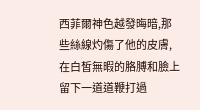西菲爾神色越發晦暗,那些絲線灼傷了他的皮膚,在白皙無暇的胳膊和臉上留下一道道鞭打過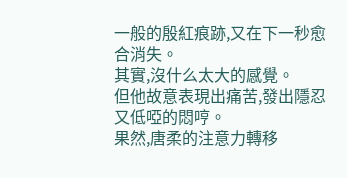一般的殷紅痕跡,又在下一秒愈合消失。
其實,沒什么太大的感覺。
但他故意表現出痛苦,發出隱忍又低啞的悶哼。
果然,唐柔的注意力轉移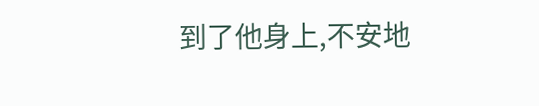到了他身上,不安地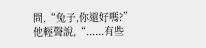問,“兔子,你還好嗎?”
他輕聲說,“......有些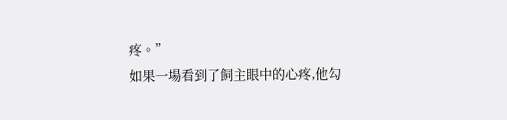疼。”
如果一場看到了飼主眼中的心疼,他勾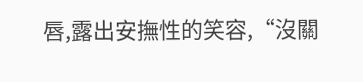唇,露出安撫性的笑容,“沒關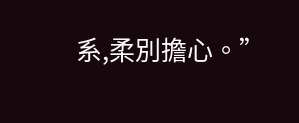系,柔別擔心。”